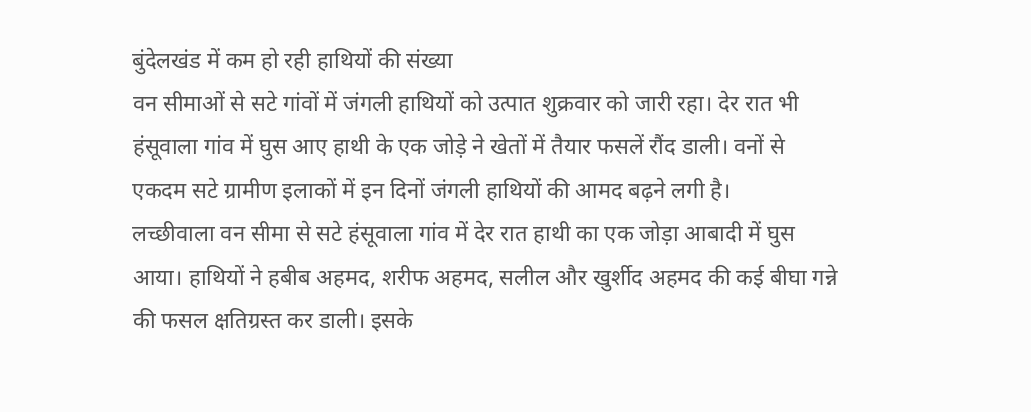बुंदेलखंड में कम हो रही हाथियों की संख्या
वन सीमाओं से सटे गांवों में जंगली हाथियों को उत्पात शुक्रवार को जारी रहा। देर रात भी हंसूवाला गांव में घुस आए हाथी के एक जोड़े ने खेतों में तैयार फसलें रौंद डाली। वनों से एकदम सटे ग्रामीण इलाकों में इन दिनों जंगली हाथियों की आमद बढ़ने लगी है।
लच्छीवाला वन सीमा से सटे हंसूवाला गांव में देर रात हाथी का एक जोड़ा आबादी में घुस आया। हाथियों ने हबीब अहमद, शरीफ अहमद, सलील और खुर्शीद अहमद की कई बीघा गन्ने की फसल क्षतिग्रस्त कर डाली। इसके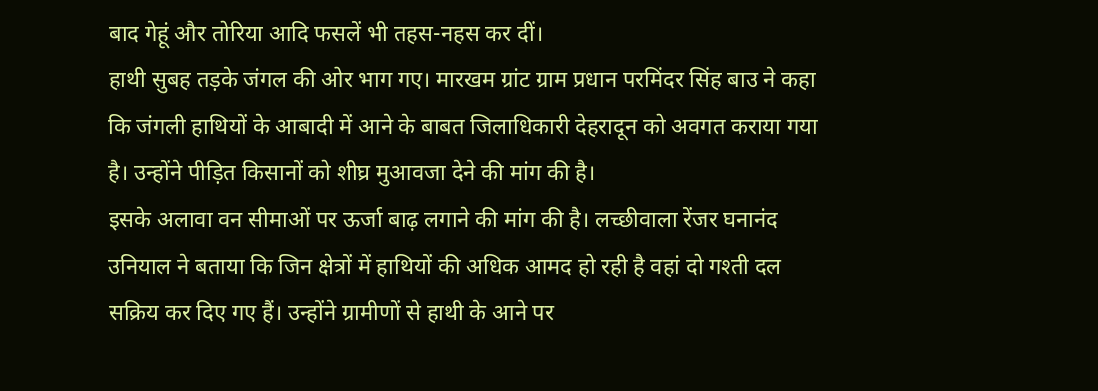बाद गेहूं और तोरिया आदि फसलें भी तहस-नहस कर दीं।
हाथी सुबह तड़के जंगल की ओर भाग गए। मारखम ग्रांट ग्राम प्रधान परमिंदर सिंह बाउ ने कहा कि जंगली हाथियों के आबादी में आने के बाबत जिलाधिकारी देहरादून को अवगत कराया गया है। उन्होंने पीड़ित किसानों को शीघ्र मुआवजा देने की मांग की है।
इसके अलावा वन सीमाओं पर ऊर्जा बाढ़ लगाने की मांग की है। लच्छीवाला रेंजर घनानंद उनियाल ने बताया कि जिन क्षेत्रों में हाथियों की अधिक आमद हो रही है वहां दो गश्ती दल सक्रिय कर दिए गए हैं। उन्होंने ग्रामीणों से हाथी के आने पर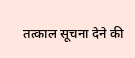तत्काल सूचना देने की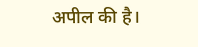अपील की है।